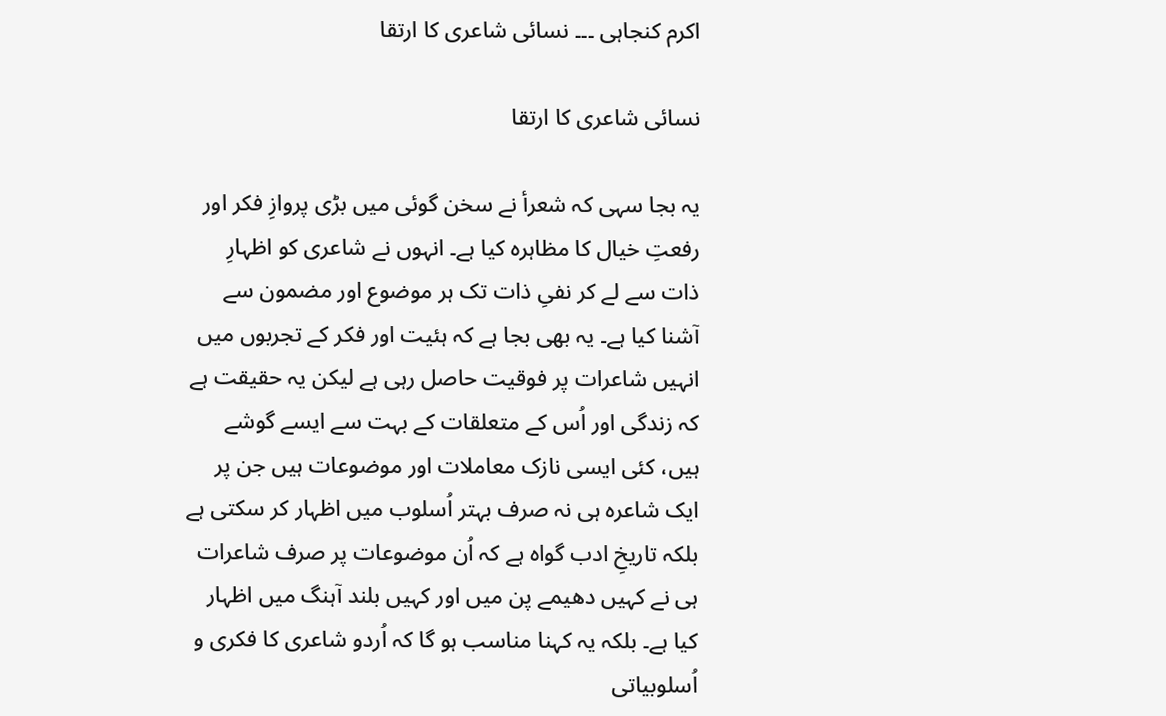اکرم کنجاہی ۔۔۔ نسائی شاعری کا ارتقا

نسائی شاعری کا ارتقا

یہ بجا سہی کہ شعرأ نے سخن گوئی میں بڑی پروازِ فکر اور رفعتِ خیال کا مظاہرہ کیا ہے۔ انہوں نے شاعری کو اظہارِ ذات سے لے کر نفیِ ذات تک ہر موضوع اور مضمون سے آشنا کیا ہے۔ یہ بھی بجا ہے کہ ہئیت اور فکر کے تجربوں میں انہیں شاعرات پر فوقیت حاصل رہی ہے لیکن یہ حقیقت ہے کہ زندگی اور اُس کے متعلقات کے بہت سے ایسے گوشے ہیں، کئی ایسی نازک معاملات اور موضوعات ہیں جن پر ایک شاعرہ ہی نہ صرف بہتر اُسلوب میں اظہار کر سکتی ہے بلکہ تاریخِ ادب گواہ ہے کہ اُن موضوعات پر صرف شاعرات ہی نے کہیں دھیمے پن میں اور کہیں بلند آہنگ میں اظہار کیا ہے۔ بلکہ یہ کہنا مناسب ہو گا کہ اُردو شاعری کا فکری و اُسلوبیاتی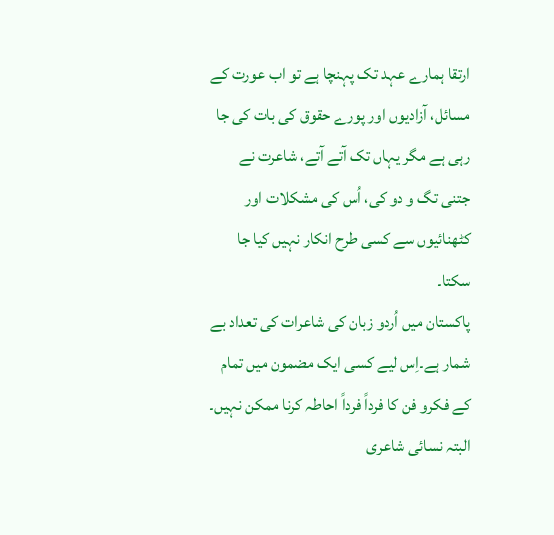ارتقا ہمارے عہد تک پہنچا ہے تو اب عورت کے مسائل، آزادیوں اور پورے حقوق کی بات کی جا رہی ہے مگر یہاں تک آتے آتے، شاعرت نے جتنی تگ و دو کی، اُس کی مشکلات اور کٹھنائیوں سے کسی طرح انکار نہیں کیا جا سکتا۔
پاکستان میں اُردو زبان کی شاعرات کی تعداد بے شمار ہے۔اِس لیے کسی ایک مضمون میں تمام کے فکرو فن کا فرداً فرداً احاطہ کرنا ممکن نہیں۔ البتہ نسائی شاعری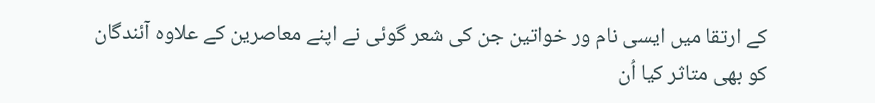کے ارتقا میں ایسی نام ور خواتین جن کی شعر گوئی نے اپنے معاصرین کے علاوہ آئندگان کو بھی متاثر کیا اُن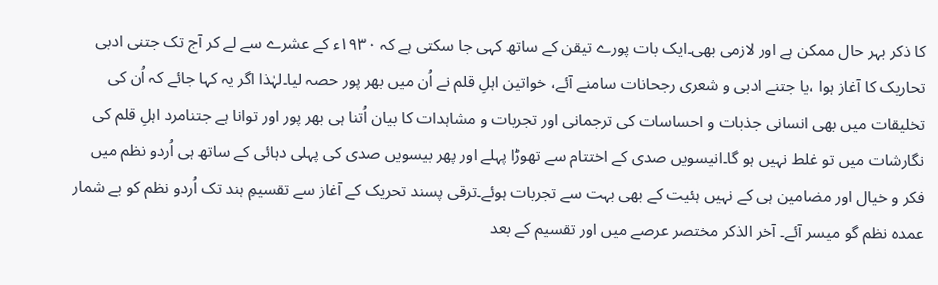کا ذکر بہر حال ممکن ہے اور لازمی بھی۔ایک بات پورے تیقن کے ساتھ کہی جا سکتی ہے کہ ۱۹۳۰ء کے عشرے سے لے کر آج تک جتنی ادبی تحاریک کا آغاز ہوا ،یا جتنے ادبی و شعری رجحانات سامنے آئے، خواتین اہلِ قلم نے اُن میں بھر پور حصہ لیا۔لہٰذا اگر یہ کہا جائے کہ اُن کی تخلیقات میں بھی انسانی جذبات و احساسات کی ترجمانی اور تجربات و مشاہدات کا بیان اُتنا ہی بھر پور اور توانا ہے جتنامرد اہلِ قلم کی نگارشات میں تو غلط نہیں ہو گا۔انیسویں صدی کے اختتام سے تھوڑا پہلے اور پھر بیسویں صدی کی پہلی دہائی کے ساتھ ہی اُردو نظم میں فکر و خیال اور مضامین ہی کے نہیں ہئیت کے بھی بہت سے تجربات ہوئے۔ترقی پسند تحریک کے آغاز سے تقسیمِ ہند تک اُردو نظم کو بے شمار عمدہ نظم گو میسر آئے۔ آخر الذکر مختصر عرصے میں اور تقسیم کے بعد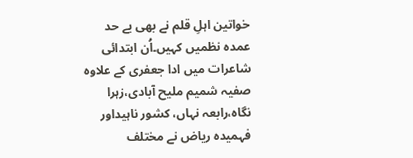خواتین اہلِ قلم نے بھی بے حد عمدہ نظمیں کہیں۔اُن ابتدائی شاعرات میں ادا جعفری کے علاوہ صفیہ شمیم ملیح آبادی،زہرا نگاہ،رابعہ نہاں، کشور ناہیداور فہمیدہ ریاض نے مختلف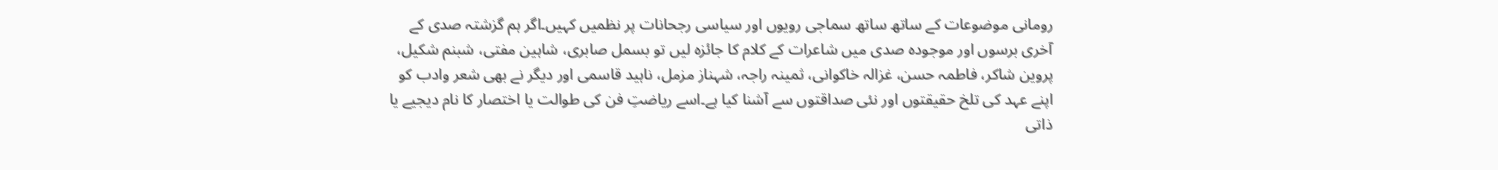رومانی موضوعات کے ساتھ ساتھ سماجی رویوں اور سیاسی رجحانات پر نظمیں کہیں۔اگر ہم گزشتہ صدی کے آخری برسوں اور موجودہ صدی میں شاعرات کے کلام کا جائزہ لیں تو بسمل صابری، شاہین مفتی، شبنم شکیل، پروین شاکر، فاطمہ حسن، غزالہ خاکوانی، ثمینہ راجہ، شہناز مزمل، ناہید قاسمی اور دیگر نے بھی شعر وادب کو اپنے عہد کی تلخ حقیقتوں اور نئی صداقتوں سے آشنا کیا ہے۔اسے ریاضتِ فن کی طوالت یا اختصار کا نام دیجیے یا ذاتی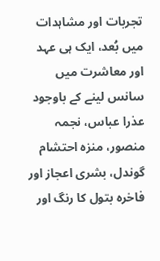تجربات اور مشاہدات میں بُعد، ایک ہی عہد اور معاشرت میں سانس لینے کے باوجود عذرا عباس، نجمہ منصور، منزہ احتشام گوندل، بشری اعجاز اور فاخرہ بتول کا رنگ اور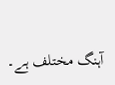آہنگ مختلف ہے۔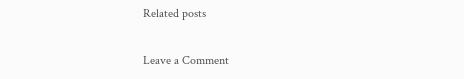Related posts

Leave a Comment